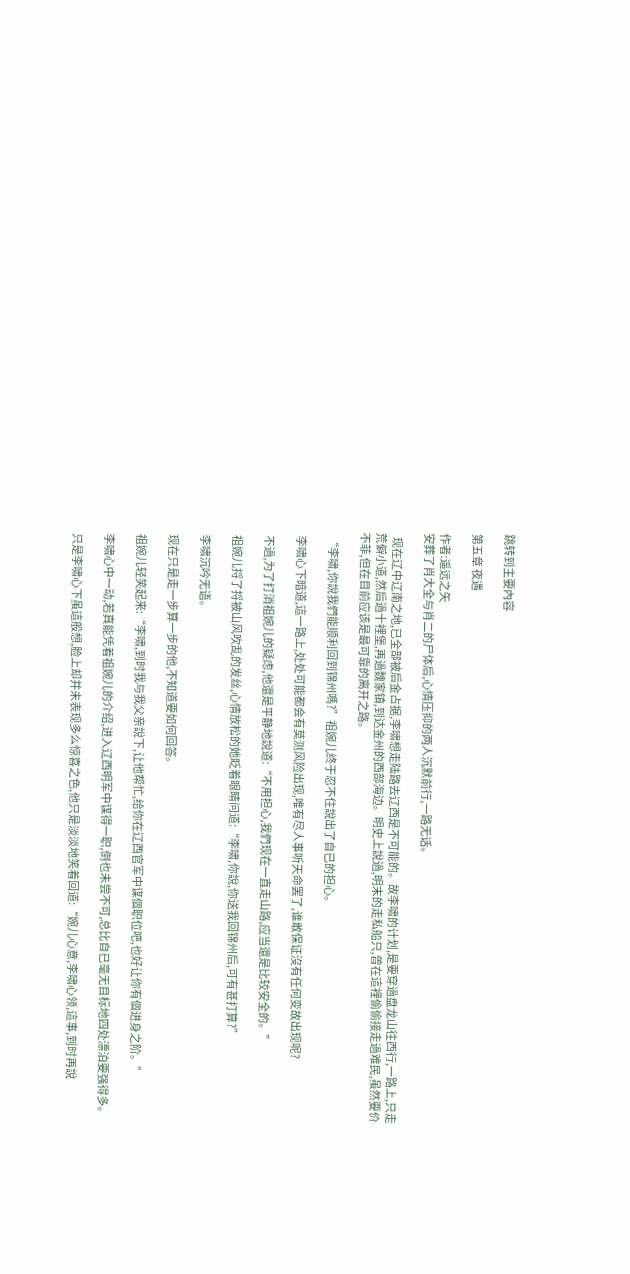跳转到主要內容

第五章 夜遇

作者:遥远之矢
安葬了肖大全与肖二的尸体后,心情压抑的两人沉默前行,一路无话。

  现在辽中辽南之地,已全部被后金占据,李啸想走陆路去辽西是不可能的。故李啸的计划,是要穿過盘龙山往西行,一路上,只走荒僻小道,然后過十裡堡,再過魏家镇,到达金州的西部海边。明史上說過,明末的走私船只,曾在這裡偷偷接走過难民,虽然要价不菲,但在目前应该是最可靠的离开之路。

  “李啸,你說我們能顺利回到锦州嗎?”祖婉儿终于忍不住說出了自已的担心。

  李啸心下暗道,這一路上,处处可能都会有莫测风险出现,唯有尽人事听天命罢了,谁敢保证沒有任何变故出现呢?

  不過,为了打消祖婉儿的疑虑,他還是平静地說道:“不用担心,我們现在一直走山路,应当還是比较安全的。”

  祖婉儿捋了捋被山风吹乱的发丝,心情放松的她眨着眼睛问道:“李啸,你說,你送我回锦州后,可有甚打算?”

  李啸沉吟无语。

  现在只是走一步算一步的他,不知道要如何回答。

  祖婉儿轻笑起来:“李啸,到时我与我父亲說下,让他帮忙,给你在辽西官军中谋個职位吧,也好让你有個进身之阶。”

  李啸心中一动,若真能凭着祖婉儿的介绍,进入辽西明军中谋得一职,倒也未尝不可,总比自已毫无目标地四处漂泊要强得多。

  只是李啸心下虽這般想,脸上却并未表现多么惊喜之色,他只是淡淡地笑着回道:“婉儿心意,李啸心领,這事,到时再說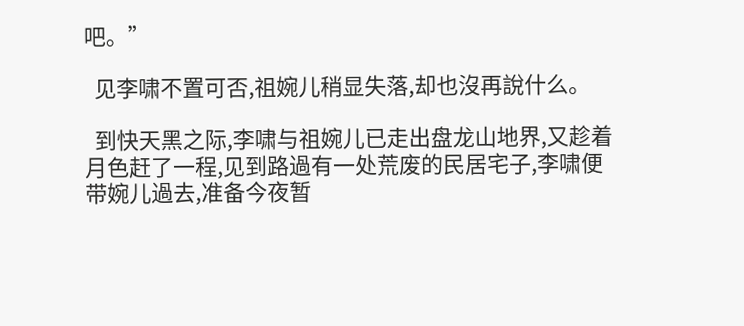吧。”

  见李啸不置可否,祖婉儿稍显失落,却也沒再說什么。

  到快天黑之际,李啸与祖婉儿已走出盘龙山地界,又趁着月色赶了一程,见到路過有一处荒废的民居宅子,李啸便带婉儿過去,准备今夜暂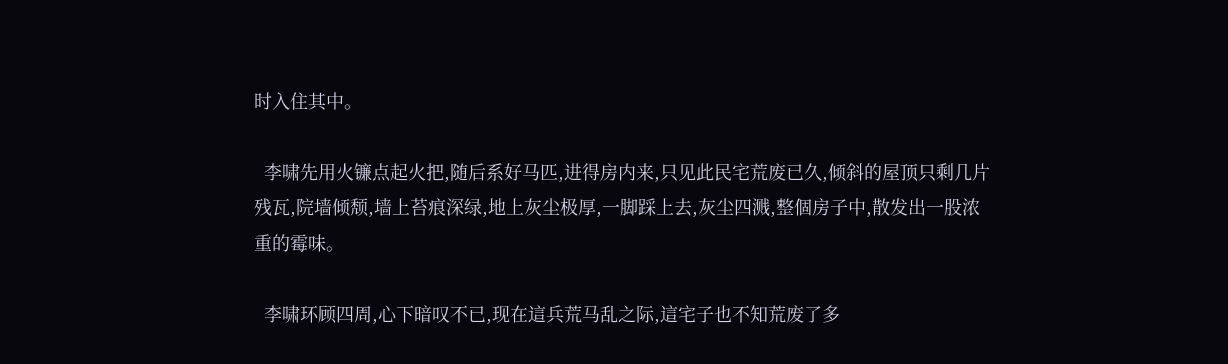时入住其中。

  李啸先用火镰点起火把,随后系好马匹,进得房内来,只见此民宅荒废已久,倾斜的屋顶只剩几片残瓦,院墙倾颓,墙上苔痕深绿,地上灰尘极厚,一脚踩上去,灰尘四溅,整個房子中,散发出一股浓重的霉味。

  李啸环顾四周,心下暗叹不已,现在這兵荒马乱之际,這宅子也不知荒废了多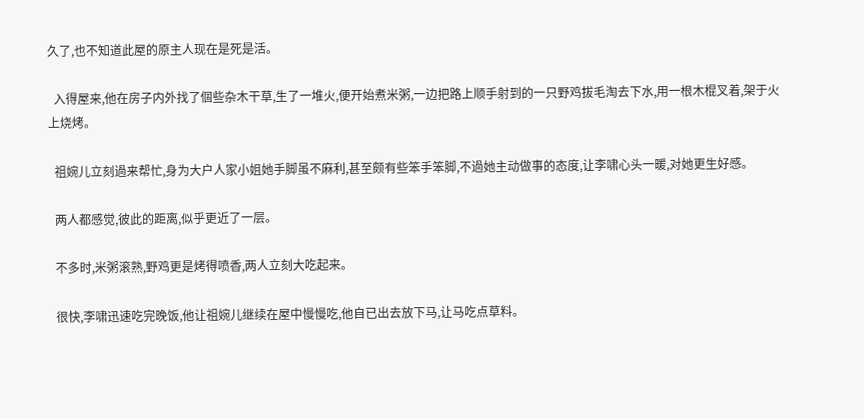久了,也不知道此屋的原主人现在是死是活。

  入得屋来,他在房子内外找了個些杂木干草,生了一堆火,便开始煮米粥,一边把路上顺手射到的一只野鸡拔毛淘去下水,用一根木棍叉着,架于火上烧烤。

  祖婉儿立刻過来帮忙,身为大户人家小姐她手脚虽不麻利,甚至颇有些笨手笨脚,不過她主动做事的态度,让李啸心头一暖,对她更生好感。

  两人都感觉,彼此的距离,似乎更近了一层。

  不多时,米粥滚熟,野鸡更是烤得喷香,两人立刻大吃起来。

  很快,李啸迅速吃完晚饭,他让祖婉儿继续在屋中慢慢吃,他自已出去放下马,让马吃点草料。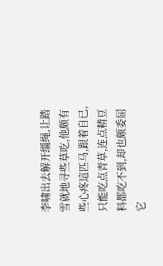李啸出去解开缰绳,让踏雪就地寻些草吃,他颇有些心疼這匹马,跟着自已,只能吃点青草,连点精豆料都吃不到,却也颇委屈它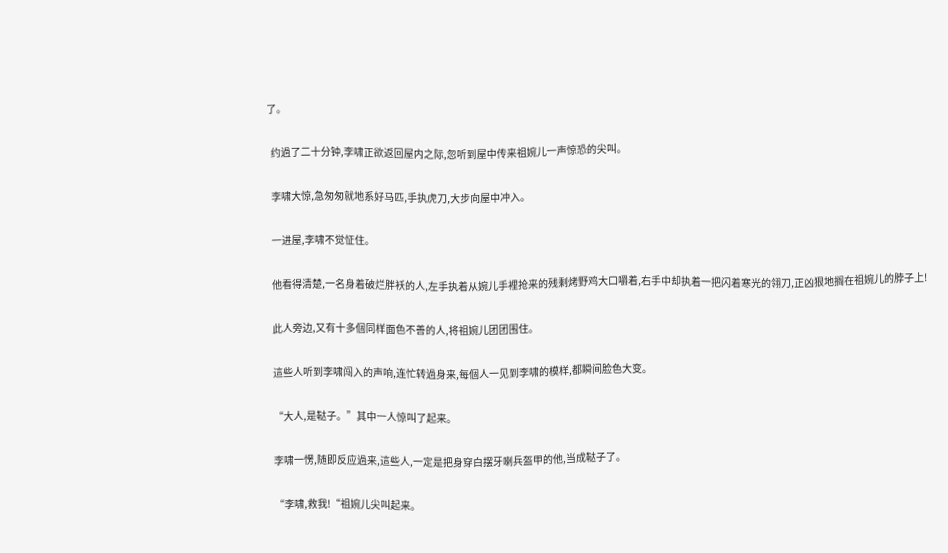了。

  约過了二十分钟,李啸正欲返回屋内之际,忽听到屋中传来祖婉儿一声惊恐的尖叫。

  李啸大惊,急匆匆就地系好马匹,手执虎刀,大步向屋中冲入。

  一进屋,李啸不觉怔住。

  他看得清楚,一名身着破烂胖袄的人,左手执着从婉儿手裡抢来的残剩烤野鸡大口嚼着,右手中却执着一把闪着寒光的翎刀,正凶狠地搁在祖婉儿的脖子上!

  此人旁边,又有十多個同样面色不善的人,将祖婉儿团团围住。

  這些人听到李啸闯入的声响,连忙转過身来,每個人一见到李啸的模样,都瞬间脸色大变。

  “大人,是鞑子。”其中一人惊叫了起来。

  李啸一愣,随即反应過来,這些人,一定是把身穿白摆牙喇兵盔甲的他,当成鞑子了。

  “李啸,救我!“祖婉儿尖叫起来。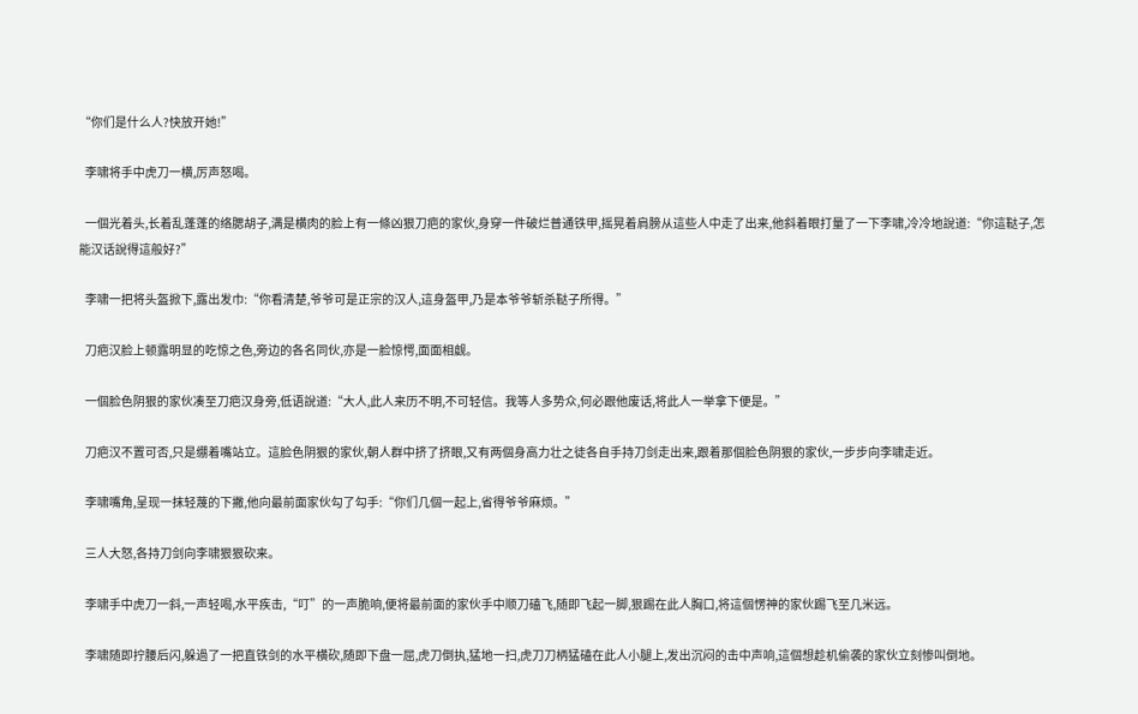“你们是什么人?快放开她!”

  李啸将手中虎刀一横,厉声怒喝。

  一個光着头,长着乱蓬蓬的络腮胡子,满是横肉的脸上有一條凶狠刀疤的家伙,身穿一件破烂普通铁甲,摇晃着肩膀从這些人中走了出来,他斜着眼打量了一下李啸,冷冷地說道:“你這鞑子,怎能汉话說得這般好?”

  李啸一把将头盔掀下,露出发巾:“你看清楚,爷爷可是正宗的汉人,這身盔甲,乃是本爷爷斩杀鞑子所得。”

  刀疤汉脸上顿露明显的吃惊之色,旁边的各名同伙,亦是一脸惊愕,面面相觑。

  一個脸色阴狠的家伙凑至刀疤汉身旁,低语說道:“大人,此人来历不明,不可轻信。我等人多势众,何必跟他废话,将此人一举拿下便是。”

  刀疤汉不置可否,只是绷着嘴站立。這脸色阴狠的家伙,朝人群中挤了挤眼,又有两個身高力壮之徒各自手持刀剑走出来,跟着那個脸色阴狠的家伙,一步步向李啸走近。

  李啸嘴角,呈现一抹轻蔑的下撇,他向最前面家伙勾了勾手:“你们几個一起上,省得爷爷麻烦。”

  三人大怒,各持刀剑向李啸狠狠砍来。

  李啸手中虎刀一斜,一声轻喝,水平疾击,“叮”的一声脆响,便将最前面的家伙手中顺刀磕飞,随即飞起一脚,狠踢在此人胸口,将這個愣神的家伙踢飞至几米远。

  李啸随即拧腰后闪,躲過了一把直铁剑的水平横砍,随即下盘一屈,虎刀倒执,猛地一扫,虎刀刀柄猛磕在此人小腿上,发出沉闷的击中声响,這個想趁机偷袭的家伙立刻惨叫倒地。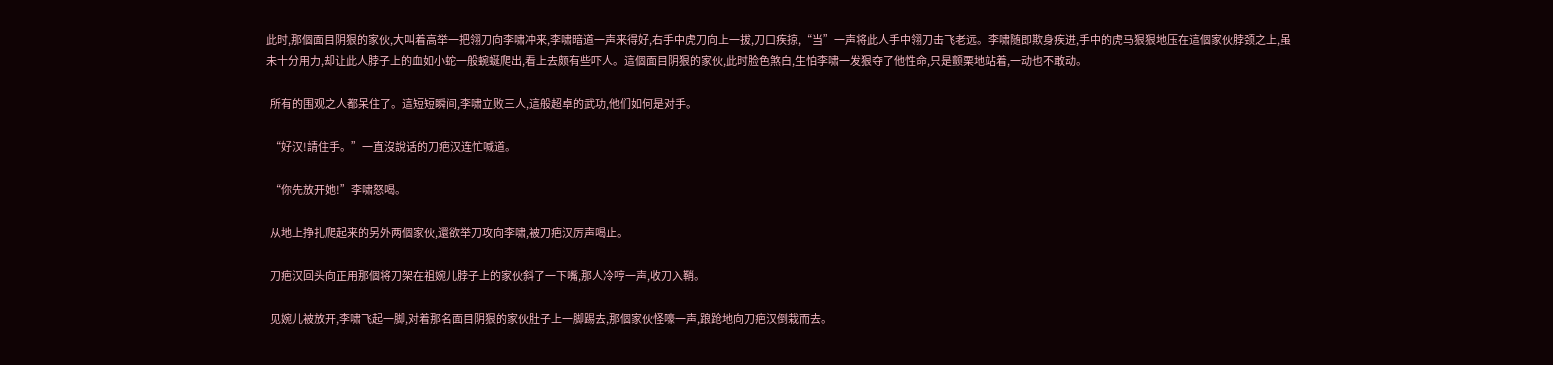此时,那個面目阴狠的家伙,大叫着高举一把翎刀向李啸冲来,李啸暗道一声来得好,右手中虎刀向上一拔,刀口疾掠,“当”一声将此人手中翎刀击飞老远。李啸随即欺身疾进,手中的虎马狠狠地压在這個家伙脖颈之上,虽未十分用力,却让此人脖子上的血如小蛇一般蜿蜒爬出,看上去颇有些吓人。這個面目阴狠的家伙,此时脸色煞白,生怕李啸一发狠夺了他性命,只是颤栗地站着,一动也不敢动。

  所有的围观之人都呆住了。這短短瞬间,李啸立败三人,這般超卓的武功,他们如何是对手。

  “好汉!請住手。”一直沒說话的刀疤汉连忙喊道。

  “你先放开她!”李啸怒喝。

  从地上挣扎爬起来的另外两個家伙,還欲举刀攻向李啸,被刀疤汉厉声喝止。

  刀疤汉回头向正用那個将刀架在祖婉儿脖子上的家伙斜了一下嘴,那人冷哼一声,收刀入鞘。

  见婉儿被放开,李啸飞起一脚,对着那名面目阴狠的家伙肚子上一脚踢去,那個家伙怪嚎一声,踉跄地向刀疤汉倒栽而去。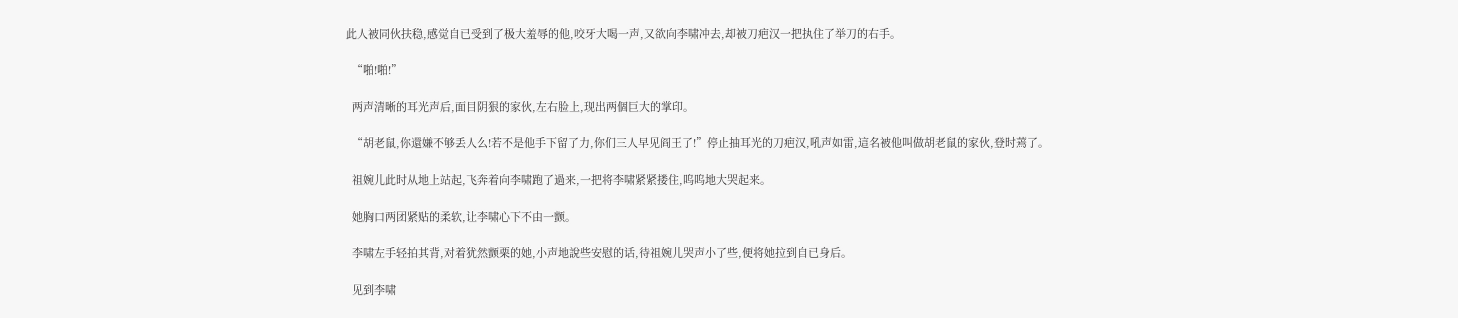此人被同伙扶稳,感觉自已受到了极大羞辱的他,咬牙大喝一声,又欲向李啸冲去,却被刀疤汉一把执住了举刀的右手。

  “啪!啪!”

  两声清晰的耳光声后,面目阴狠的家伙,左右脸上,现出两個巨大的掌印。

  “胡老鼠,你還嫌不够丢人么!若不是他手下留了力,你们三人早见阎王了!”停止抽耳光的刀疤汉,吼声如雷,這名被他叫做胡老鼠的家伙,登时蔫了。

  祖婉儿此时从地上站起,飞奔着向李啸跑了過来,一把将李啸紧紧搂住,呜呜地大哭起来。

  她胸口两团紧贴的柔软,让李啸心下不由一颤。

  李啸左手轻拍其背,对着犹然颤栗的她,小声地說些安慰的话,待祖婉儿哭声小了些,便将她拉到自已身后。

  见到李啸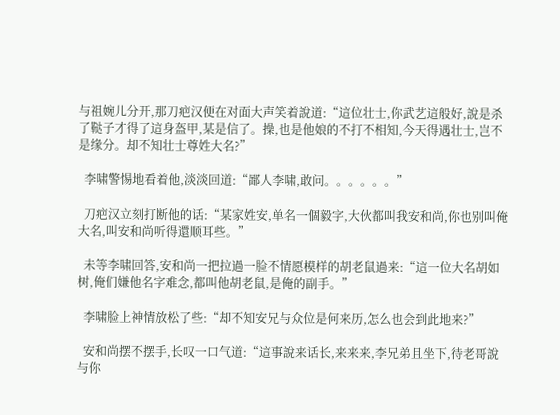与祖婉儿分开,那刀疤汉便在对面大声笑着說道:“這位壮士,你武艺這般好,說是杀了鞑子才得了這身盔甲,某是信了。操,也是他娘的不打不相知,今天得遇壮士,岂不是缘分。却不知壮士尊姓大名?”

  李啸警惕地看着他,淡淡回道:“鄙人李啸,敢问。。。。。。”

  刀疤汉立刻打断他的话:“某家姓安,单名一個毅字,大伙都叫我安和尚,你也别叫俺大名,叫安和尚听得還顺耳些。”

  未等李啸回答,安和尚一把拉過一脸不情愿模样的胡老鼠過来:“這一位大名胡如树,俺们嫌他名字难念,都叫他胡老鼠,是俺的副手。”

  李啸脸上神情放松了些:“却不知安兄与众位是何来历,怎么也会到此地来?”

  安和尚摆不摆手,长叹一口气道:“這事說来话长,来来来,李兄弟且坐下,待老哥說与你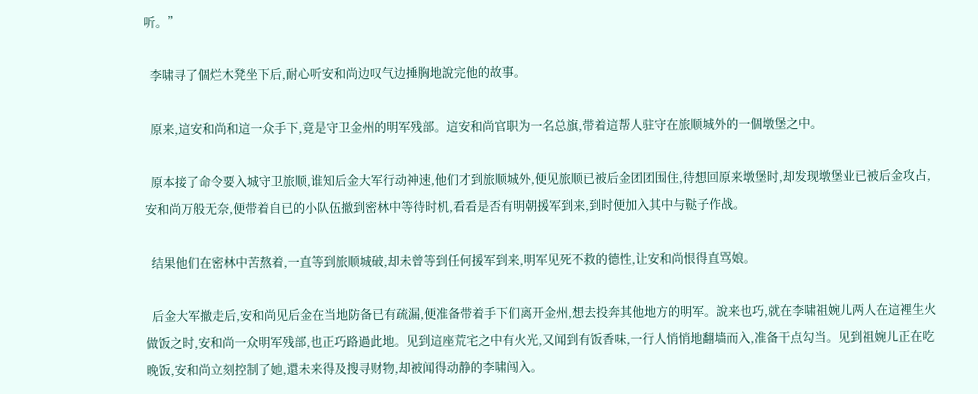听。”

  李啸寻了個烂木凳坐下后,耐心听安和尚边叹气边捶胸地說完他的故事。

  原来,這安和尚和這一众手下,竟是守卫金州的明军残部。這安和尚官职为一名总旗,带着這帮人驻守在旅顺城外的一個墩堡之中。

  原本接了命令要入城守卫旅顺,谁知后金大军行动神速,他们才到旅顺城外,便见旅顺已被后金团团围住,待想回原来墩堡时,却发现墩堡业已被后金攻占,安和尚万般无奈,便带着自已的小队伍撤到密林中等待时机,看看是否有明朝援军到来,到时便加入其中与鞑子作战。

  结果他们在密林中苦熬着,一直等到旅顺城破,却未曾等到任何援军到来,明军见死不救的德性,让安和尚恨得直骂娘。

  后金大军撤走后,安和尚见后金在当地防备已有疏漏,便准备带着手下们离开金州,想去投奔其他地方的明军。說来也巧,就在李啸祖婉儿两人在這裡生火做饭之时,安和尚一众明军残部,也正巧路過此地。见到這座荒宅之中有火光,又闻到有饭香味,一行人悄悄地翻墙而入,准备干点勾当。见到祖婉儿正在吃晚饭,安和尚立刻控制了她,還未来得及搜寻财物,却被闻得动静的李啸闯入。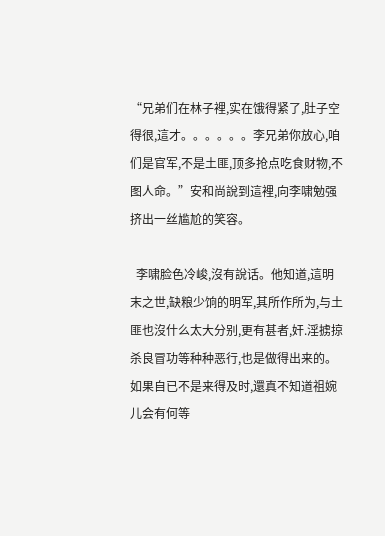“兄弟们在林子裡,实在饿得紧了,肚子空得很,這才。。。。。。李兄弟你放心,咱们是官军,不是土匪,顶多抢点吃食财物,不图人命。”安和尚說到這裡,向李啸勉强挤出一丝尴尬的笑容。

  李啸脸色冷峻,沒有說话。他知道,這明末之世,缺粮少饷的明军,其所作所为,与土匪也沒什么太大分别,更有甚者,奸.淫掳掠杀良冒功等种种恶行,也是做得出来的。如果自已不是来得及时,還真不知道祖婉儿会有何等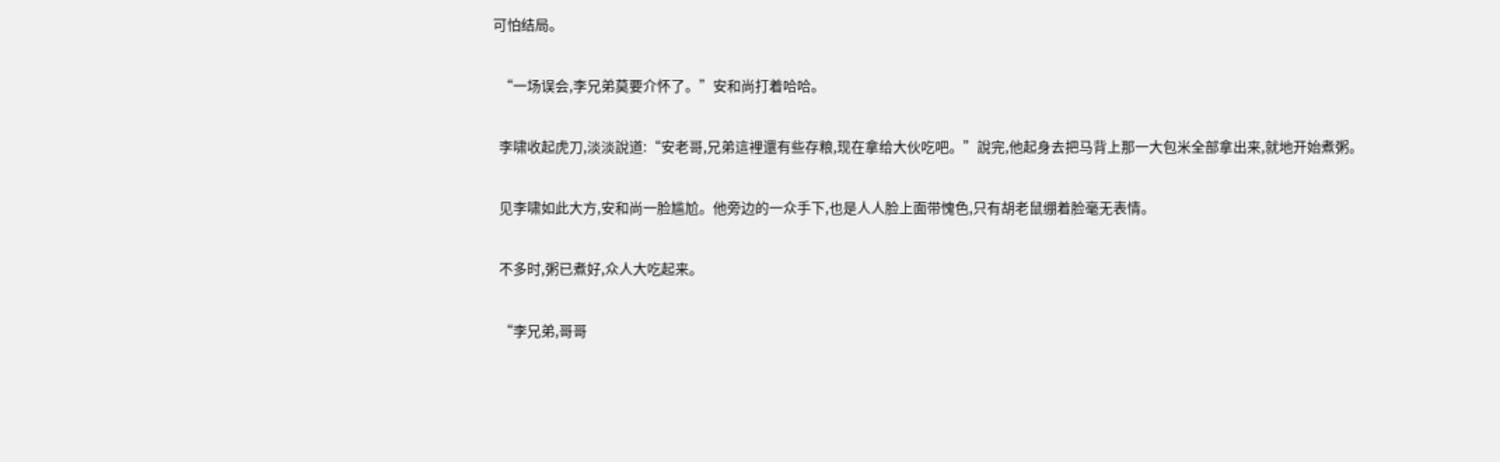可怕结局。

  “一场误会,李兄弟莫要介怀了。”安和尚打着哈哈。

  李啸收起虎刀,淡淡說道:“安老哥,兄弟這裡還有些存粮,现在拿给大伙吃吧。”說完,他起身去把马背上那一大包米全部拿出来,就地开始煮粥。

  见李啸如此大方,安和尚一脸尴尬。他旁边的一众手下,也是人人脸上面带愧色,只有胡老鼠绷着脸毫无表情。

  不多时,粥已煮好,众人大吃起来。

  “李兄弟,哥哥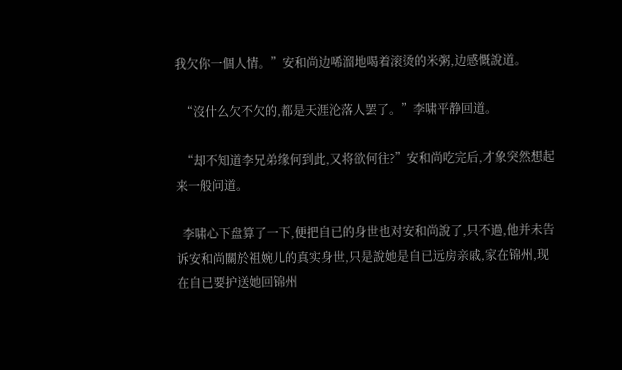我欠你一個人情。”安和尚边唏溜地喝着滚烫的米粥,边感慨說道。

  “沒什么欠不欠的,都是天涯沦落人罢了。”李啸平静回道。

  “却不知道李兄弟缘何到此,又将欲何往?”安和尚吃完后,才象突然想起来一般问道。

  李啸心下盘算了一下,便把自已的身世也对安和尚說了,只不過,他并未告诉安和尚關於祖婉儿的真实身世,只是說她是自已远房亲戚,家在锦州,现在自已要护送她回锦州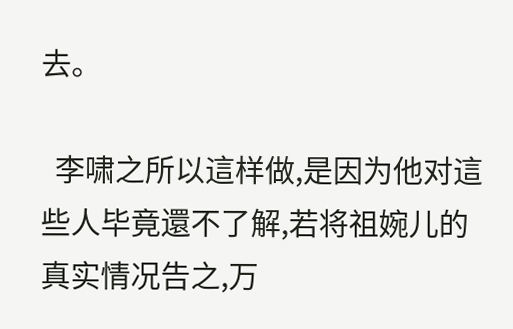去。

  李啸之所以這样做,是因为他对這些人毕竟還不了解,若将祖婉儿的真实情况告之,万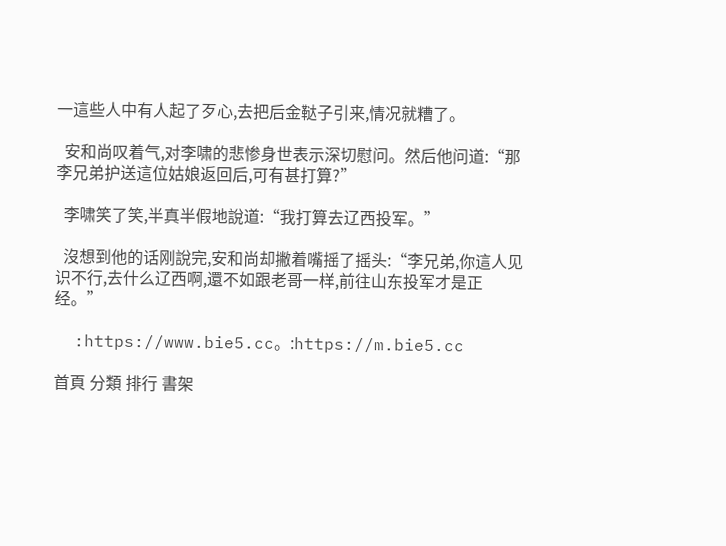一這些人中有人起了歹心,去把后金鞑子引来,情况就糟了。

  安和尚叹着气,对李啸的悲惨身世表示深切慰问。然后他问道:“那李兄弟护送這位姑娘返回后,可有甚打算?”

  李啸笑了笑,半真半假地說道:“我打算去辽西投军。”

  沒想到他的话刚說完,安和尚却撇着嘴摇了摇头:“李兄弟,你這人见识不行,去什么辽西啊,還不如跟老哥一样,前往山东投军才是正经。”

  :https://www.bie5.cc。:https://m.bie5.cc

首頁 分類 排行 書架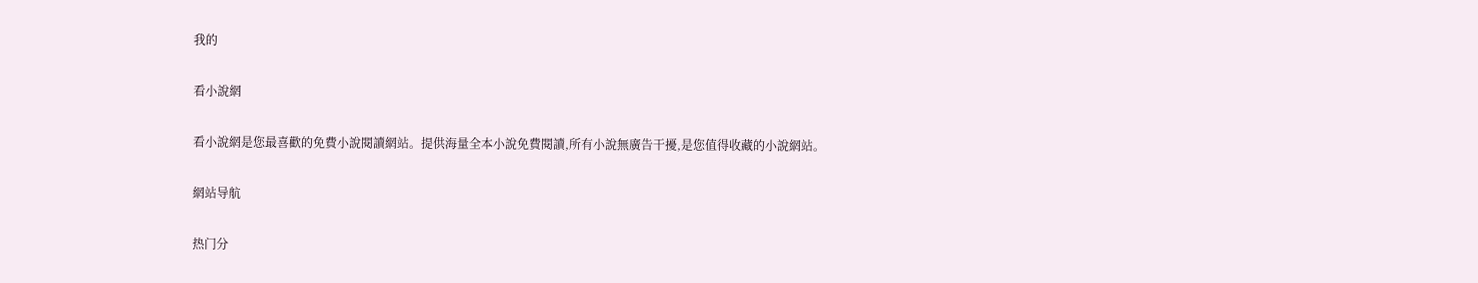我的

看小說網

看小說網是您最喜歡的免費小說閱讀網站。提供海量全本小說免費閱讀,所有小說無廣告干擾,是您值得收藏的小說網站。

網站导航

热门分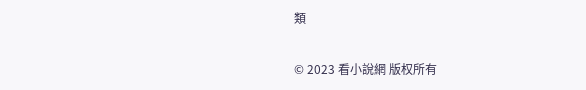類

© 2023 看小說網 版权所有